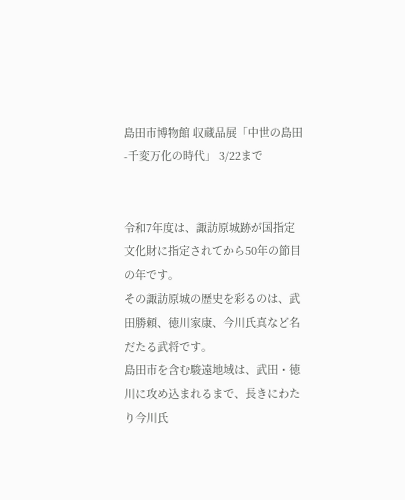島田市博物館 収蔵品展「中世の島田-千変万化の時代」 3/22まで


令和7年度は、諏訪原城跡が国指定文化財に指定されてから50年の節目の年です。
その諏訪原城の歴史を彩るのは、武田勝頼、徳川家康、今川氏真など名だたる武将です。
島田市を含む駿遠地域は、武田・徳川に攻め込まれるまで、長きにわたり今川氏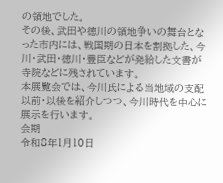の領地でした。
その後、武田や徳川の領地争いの舞台となった市内には、戦国期の日本を割拠した、今川・武田・徳川・豊臣などが発給した文書が寺院などに残されています。
本展覧会では、今川氏による当地域の支配以前・以後を紹介しつつ、今川時代を中心に展示を行います。
会期
令和8年1月10日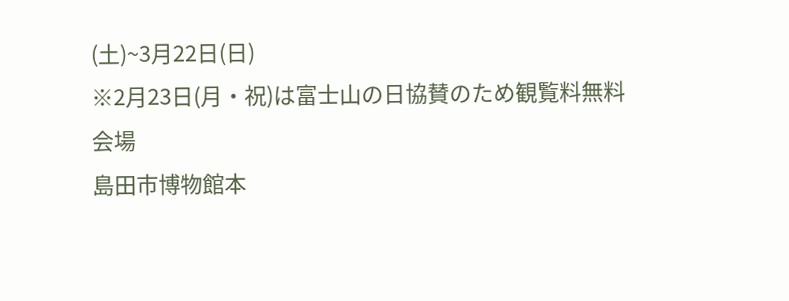(土)~3月22日(日)
※2月23日(月・祝)は富士山の日協賛のため観覧料無料
会場
島田市博物館本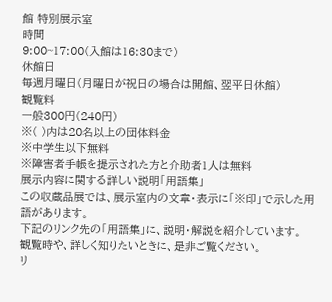館 特別展示室
時間
9:00~17:00(入館は16:30まで)
休館日
毎週月曜日(月曜日が祝日の場合は開館、翌平日休館)
観覧料
一般300円(240円)
※( )内は20名以上の団体料金
※中学生以下無料
※障害者手帳を提示された方と介助者1人は無料
展示内容に関する詳しい説明「用語集」
この収蔵品展では、展示室内の文章・表示に「※印」で示した用語があります。
下記のリンク先の「用語集」に、説明・解説を紹介しています。
観覧時や、詳しく知りたいときに、是非ご覧ください。
リ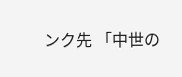ンク先 「中世の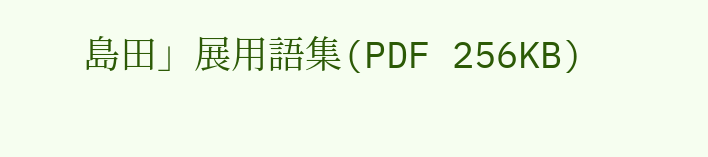島田」展用語集(PDF 256KB)